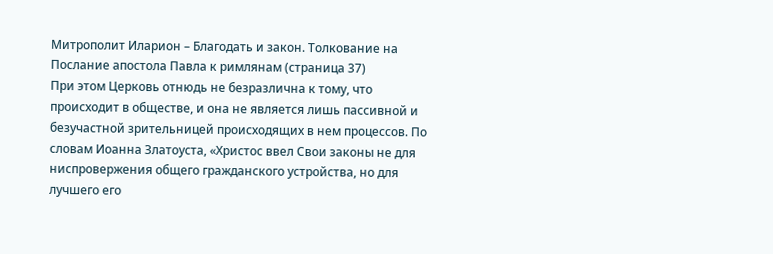Митрополит Иларион – Благодать и закон. Толкование на Послание апостола Павла к римлянам (страница 37)
При этом Церковь отнюдь не безразлична к тому, что происходит в обществе, и она не является лишь пассивной и безучастной зрительницей происходящих в нем процессов. По словам Иоанна Златоуста, «Христос ввел Свои законы не для ниспровержения общего гражданского устройства, но для лучшего его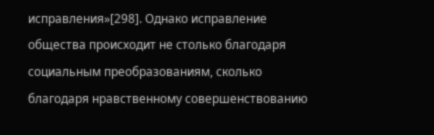исправления»[298]. Однако исправление общества происходит не столько благодаря социальным преобразованиям, сколько благодаря нравственному совершенствованию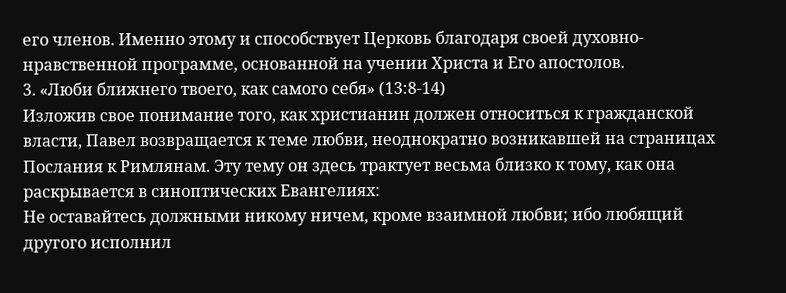его членов. Именно этому и способствует Церковь благодаря своей духовно-нравственной программе, основанной на учении Христа и Его апостолов.
3. «Люби ближнего твоего, как самого себя» (13:8-14)
Изложив свое понимание того, как христианин должен относиться к гражданской власти, Павел возвращается к теме любви, неоднократно возникавшей на страницах Послания к Римлянам. Эту тему он здесь трактует весьма близко к тому, как она раскрывается в синоптических Евангелиях:
Не оставайтесь должными никому ничем, кроме взаимной любви; ибо любящий другого исполнил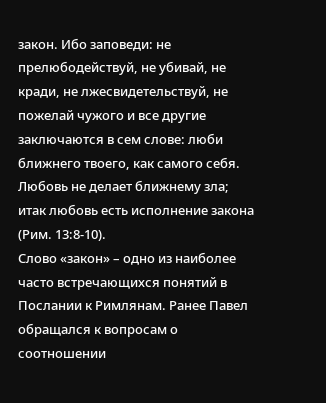закон. Ибо заповеди: не прелюбодействуй, не убивай, не кради, не лжесвидетельствуй, не пожелай чужого и все другие заключаются в сем слове: люби ближнего твоего, как самого себя. Любовь не делает ближнему зла; итак любовь есть исполнение закона (Рим. 13:8-10).
Слово «закон» – одно из наиболее часто встречающихся понятий в Послании к Римлянам. Ранее Павел обращался к вопросам о соотношении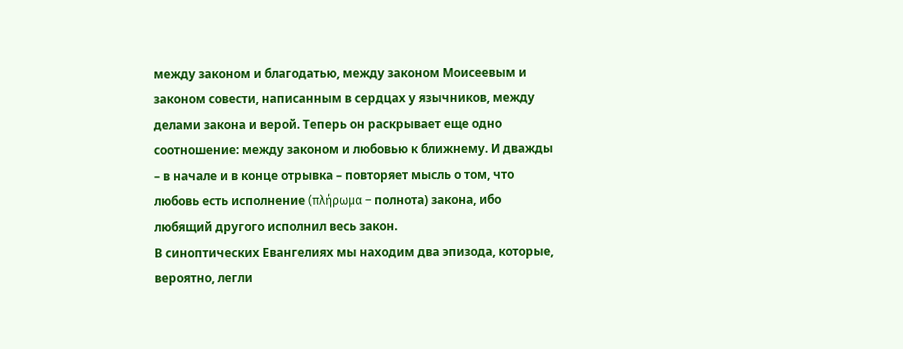между законом и благодатью, между законом Моисеевым и законом совести, написанным в сердцах у язычников, между делами закона и верой. Теперь он раскрывает еще одно соотношение: между законом и любовью к ближнему. И дважды – в начале и в конце отрывка – повторяет мысль о том, что любовь есть исполнение (πλήρωμα – полнота) закона, ибо любящий другого исполнил весь закон.
В синоптических Евангелиях мы находим два эпизода, которые, вероятно, легли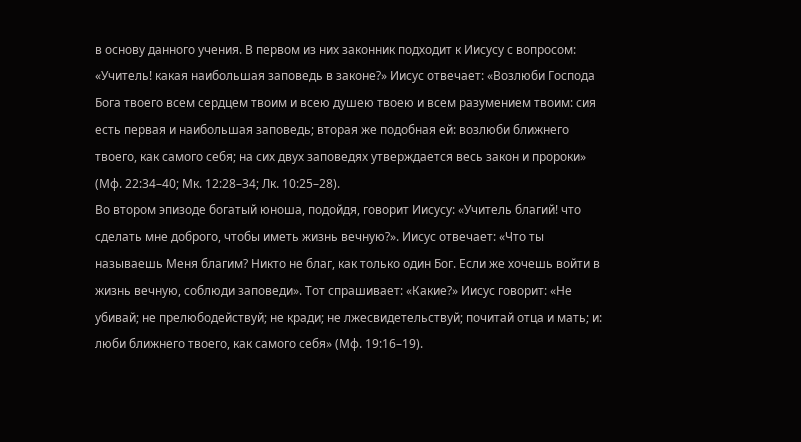в основу данного учения. В первом из них законник подходит к Иисусу с вопросом: «Учитель! какая наибольшая заповедь в законе?» Иисус отвечает: «Возлюби Господа Бога твоего всем сердцем твоим и всею душею твоею и всем разумением твоим: сия есть первая и наибольшая заповедь; вторая же подобная ей: возлюби ближнего твоего, как самого себя; на сих двух заповедях утверждается весь закон и пророки» (Мф. 22:34–40; Мк. 12:28–34; Лк. 10:25–28).
Во втором эпизоде богатый юноша, подойдя, говорит Иисусу: «Учитель благий! что сделать мне доброго, чтобы иметь жизнь вечную?». Иисус отвечает: «Что ты называешь Меня благим? Никто не благ, как только один Бог. Если же хочешь войти в жизнь вечную, соблюди заповеди». Тот спрашивает: «Какие?» Иисус говорит: «Не убивай; не прелюбодействуй; не кради; не лжесвидетельствуй; почитай отца и мать; и: люби ближнего твоего, как самого себя» (Мф. 19:16–19).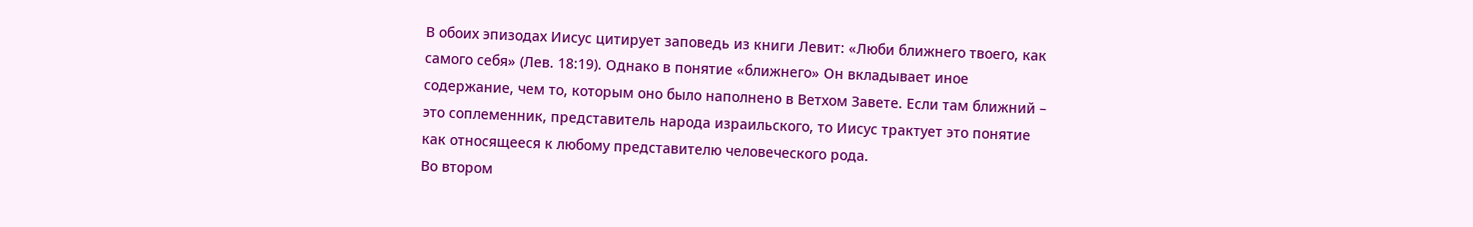В обоих эпизодах Иисус цитирует заповедь из книги Левит: «Люби ближнего твоего, как самого себя» (Лев. 18:19). Однако в понятие «ближнего» Он вкладывает иное содержание, чем то, которым оно было наполнено в Ветхом Завете. Если там ближний – это соплеменник, представитель народа израильского, то Иисус трактует это понятие как относящееся к любому представителю человеческого рода.
Во втором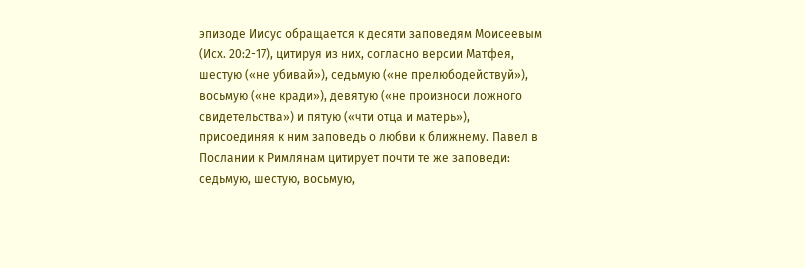эпизоде Иисус обращается к десяти заповедям Моисеевым (Исх. 20:2-17), цитируя из них, согласно версии Матфея, шестую («не убивай»), седьмую («не прелюбодействуй»), восьмую («не кради»), девятую («не произноси ложного свидетельства») и пятую («чти отца и матерь»), присоединяя к ним заповедь о любви к ближнему. Павел в Послании к Римлянам цитирует почти те же заповеди: седьмую, шестую, восьмую,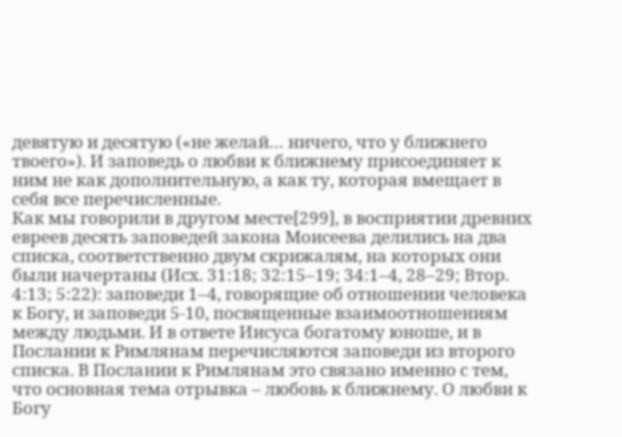девятую и десятую («не желай… ничего, что у ближнего твоего»). И заповедь о любви к ближнему присоединяет к ним не как дополнительную, а как ту, которая вмещает в себя все перечисленные.
Как мы говорили в другом месте[299], в восприятии древних евреев десять заповедей закона Моисеева делились на два списка, соответственно двум скрижалям, на которых они были начертаны (Исх. 31:18; 32:15–19; 34:1–4, 28–29; Втор. 4:13; 5:22): заповеди 1–4, говорящие об отношении человека к Богу, и заповеди 5-10, посвященные взаимоотношениям между людьми. И в ответе Иисуса богатому юноше, и в Послании к Римлянам перечисляются заповеди из второго списка. В Послании к Римлянам это связано именно с тем, что основная тема отрывка – любовь к ближнему. О любви к Богу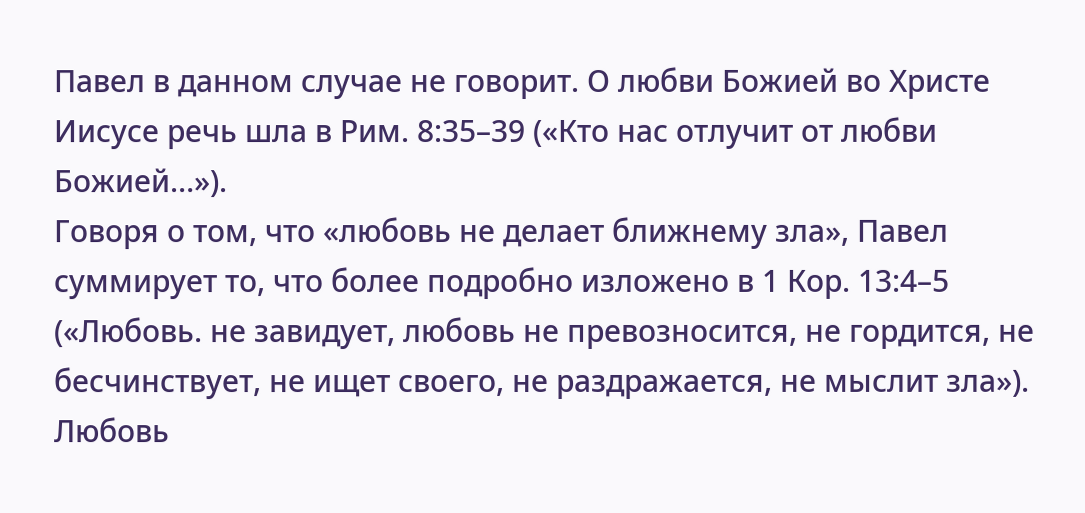Павел в данном случае не говорит. О любви Божией во Христе Иисусе речь шла в Рим. 8:35–39 («Кто нас отлучит от любви Божией…»).
Говоря о том, что «любовь не делает ближнему зла», Павел суммирует то, что более подробно изложено в 1 Кор. 13:4–5 («Любовь. не завидует, любовь не превозносится, не гордится, не бесчинствует, не ищет своего, не раздражается, не мыслит зла»). Любовь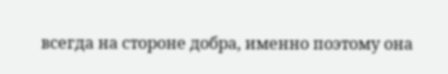всегда на стороне добра, именно поэтому она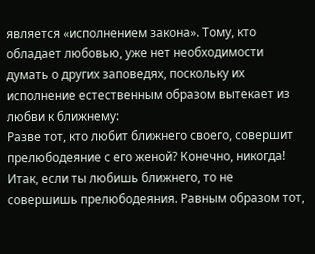является «исполнением закона». Тому, кто обладает любовью, уже нет необходимости думать о других заповедях, поскольку их исполнение естественным образом вытекает из любви к ближнему:
Разве тот, кто любит ближнего своего, совершит прелюбодеяние с его женой? Конечно, никогда! Итак, если ты любишь ближнего, то не совершишь прелюбодеяния. Равным образом тот,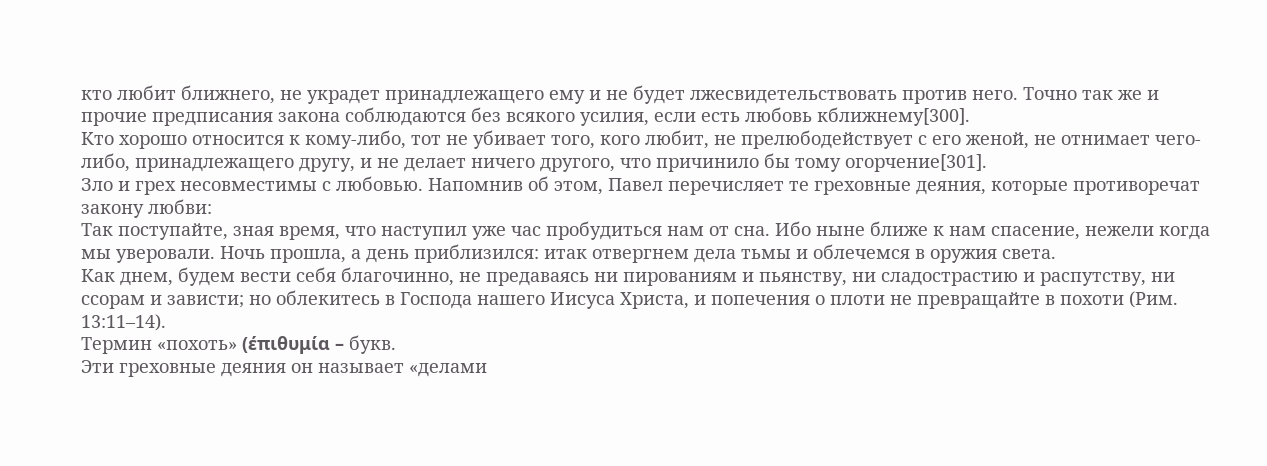кто любит ближнего, не украдет принадлежащего ему и не будет лжесвидетельствовать против него. Точно так же и прочие предписания закона соблюдаются без всякого усилия, если есть любовь кближнему[300].
Кто хорошо относится к кому-либо, тот не убивает того, кого любит, не прелюбодействует с его женой, не отнимает чего-либо, принадлежащего другу, и не делает ничего другого, что причинило бы тому огорчение[301].
Зло и грех несовместимы с любовью. Напомнив об этом, Павел перечисляет те греховные деяния, которые противоречат закону любви:
Так поступайте, зная время, что наступил уже час пробудиться нам от сна. Ибо ныне ближе к нам спасение, нежели когда мы уверовали. Ночь прошла, а день приблизился: итак отвергнем дела тьмы и облечемся в оружия света.
Как днем, будем вести себя благочинно, не предаваясь ни пированиям и пьянству, ни сладострастию и распутству, ни ссорам и зависти; но облекитесь в Господа нашего Иисуса Христа, и попечения о плоти не превращайте в похоти (Рим. 13:11–14).
Термин «похоть» (έπιθυμία – букв.
Эти греховные деяния он называет «делами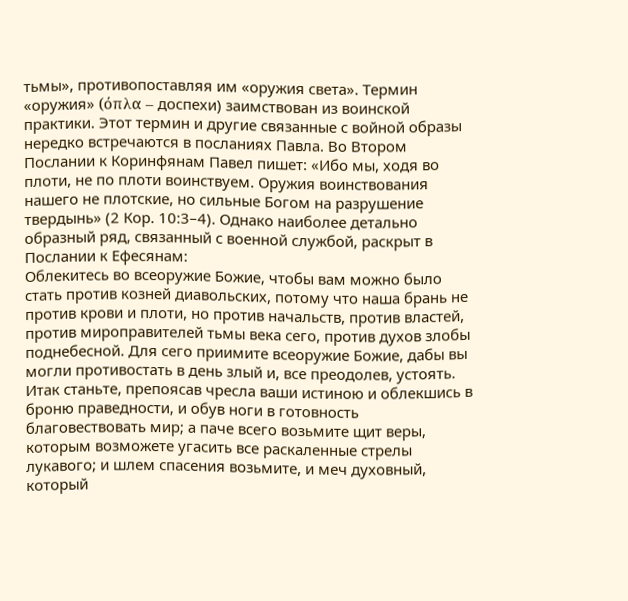тьмы», противопоставляя им «оружия света». Термин «оружия» (όπλα – доспехи) заимствован из воинской практики. Этот термин и другие связанные с войной образы нередко встречаются в посланиях Павла. Во Втором Послании к Коринфянам Павел пишет: «Ибо мы, ходя во плоти, не по плоти воинствуем. Оружия воинствования нашего не плотские, но сильные Богом на разрушение твердынь» (2 Кор. 10:3–4). Однако наиболее детально образный ряд, связанный с военной службой, раскрыт в Послании к Ефесянам:
Облекитесь во всеоружие Божие, чтобы вам можно было стать против козней диавольских, потому что наша брань не против крови и плоти, но против начальств, против властей, против мироправителей тьмы века сего, против духов злобы поднебесной. Для сего приимите всеоружие Божие, дабы вы могли противостать в день злый и, все преодолев, устоять. Итак станьте, препоясав чресла ваши истиною и облекшись в броню праведности, и обув ноги в готовность благовествовать мир; а паче всего возьмите щит веры, которым возможете угасить все раскаленные стрелы лукавого; и шлем спасения возьмите, и меч духовный, который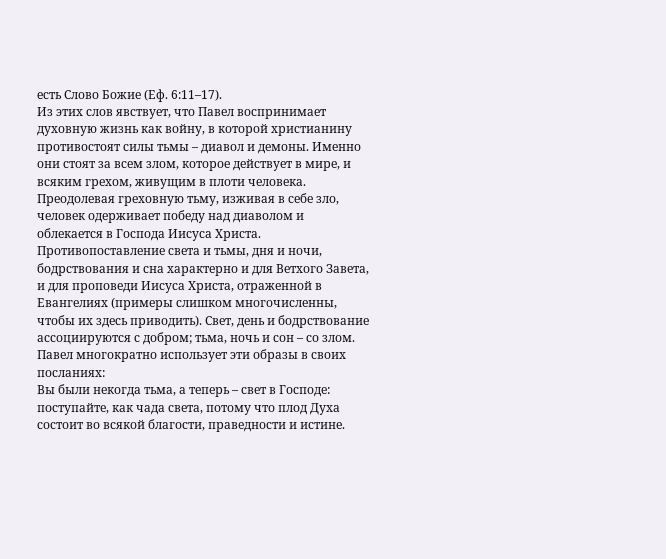есть Слово Божие (Еф. 6:11–17).
Из этих слов явствует, что Павел воспринимает духовную жизнь как войну, в которой христианину противостоят силы тьмы – диавол и демоны. Именно они стоят за всем злом, которое действует в мире, и всяким грехом, живущим в плоти человека. Преодолевая греховную тьму, изживая в себе зло, человек одерживает победу над диаволом и облекается в Господа Иисуса Христа.
Противопоставление света и тьмы, дня и ночи, бодрствования и сна характерно и для Ветхого Завета, и для проповеди Иисуса Христа, отраженной в Евангелиях (примеры слишком многочисленны, чтобы их здесь приводить). Свет, день и бодрствование ассоциируются с добром; тьма, ночь и сон – со злом. Павел многократно использует эти образы в своих посланиях:
Вы были некогда тьма, а теперь – свет в Господе: поступайте, как чада света, потому что плод Духа состоит во всякой благости, праведности и истине.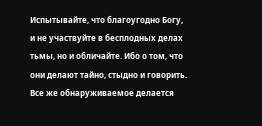Испытывайте, что благоугодно Богу, и не участвуйте в бесплодных делах тьмы, но и обличайте. Ибо о том, что они делают тайно, стыдно и говорить. Все же обнаруживаемое делается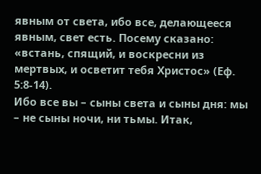явным от света, ибо все, делающееся явным, свет есть. Посему сказано: «встань, спящий, и воскресни из мертвых, и осветит тебя Христос» (Еф. 5:8-14).
Ибо все вы – сыны света и сыны дня: мы – не сыны ночи, ни тьмы. Итак,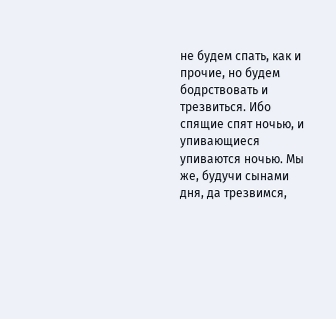не будем спать, как и прочие, но будем бодрствовать и трезвиться. Ибо спящие спят ночью, и упивающиеся упиваются ночью. Мы же, будучи сынами дня, да трезвимся,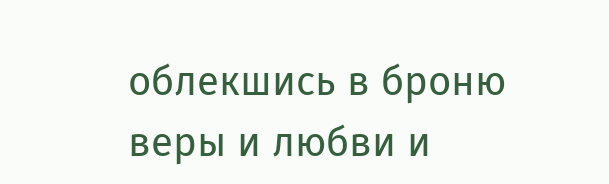облекшись в броню веры и любви и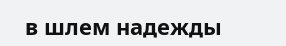в шлем надежды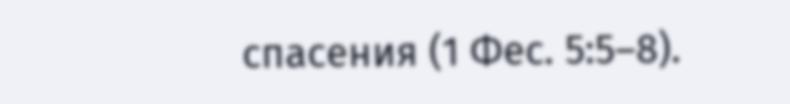спасения (1 Фес. 5:5–8).